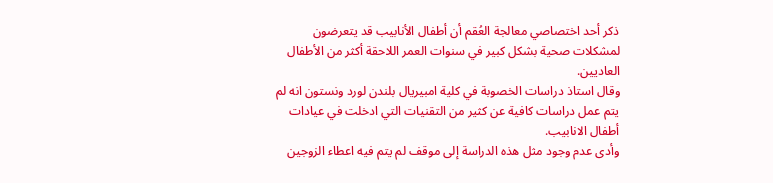ذكر أحد اختصاصي معالجة العُقم أن أطفال الأنابيب قد يتعرضون لمشكلات صحية بشكل كبير في سنوات العمر اللاحقة أكثر من الأطفال العاديين.
وقال استاذ دراسات الخصوبة في كلية امبيريال بلندن لورد ونستون انه لم يتم عمل دراسات كافية عن كثير من التقنيات التي ادخلت في عيادات أطفال الانابيب.
وأدى عدم وجود مثل هذه الدراسة إلى موقف لم يتم فيه اعطاء الزوجين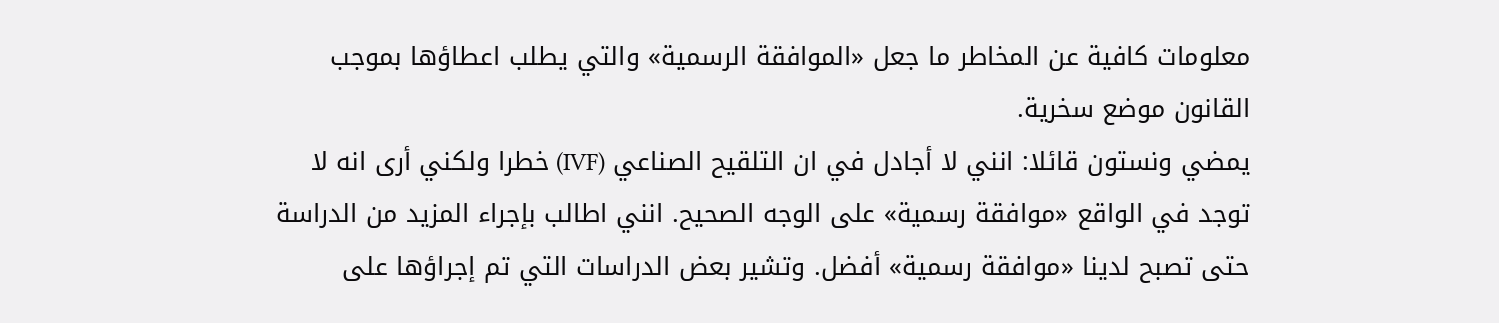معلومات كافية عن المخاطر ما جعل «الموافقة الرسمية» والتي يطلب اعطاؤها بموجب القانون موضع سخرية.
يمضي ونستون قائلا: انني لا أجادل في ان التلقيح الصناعي (IVF) خطرا ولكني أرى انه لا توجد في الواقع «موافقة رسمية» على الوجه الصحيح. انني اطالب بإجراء المزيد من الدراسة حتى تصبح لدينا «موافقة رسمية» أفضل. وتشير بعض الدراسات التي تم إجراؤها على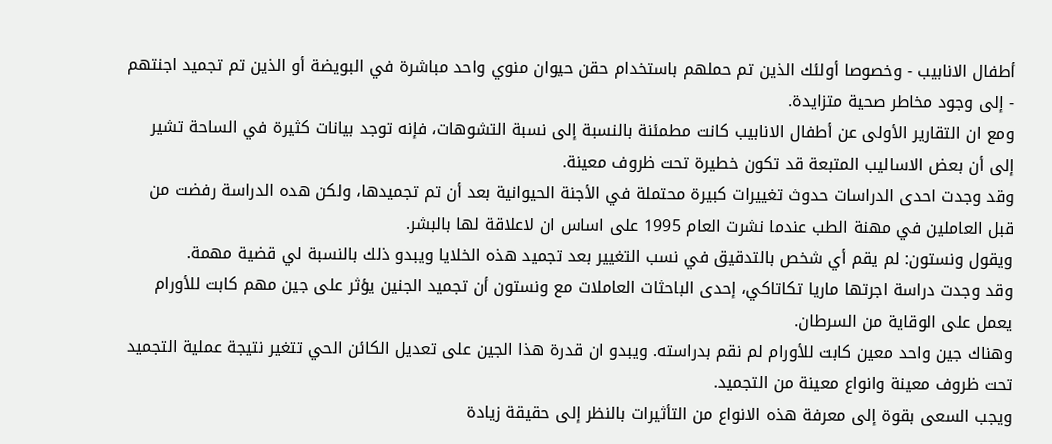أطفال الانابيب - وخصوصا أولئك الذين تم حملهم باستخدام حقن حيوان منوي واحد مباشرة في البويضة أو الذين تم تجميد اجنتهم - إلى وجود مخاطر صحية متزايدة.
ومع ان التقارير الأولى عن أطفال الانابيب كانت مطمئنة بالنسبة إلى نسبة التشوهات، فإنه توجد بيانات كثيرة في الساحة تشير إلى أن بعض الاساليب المتبعة قد تكون خطيرة تحت ظروف معينة.
وقد وجدت احدى الدراسات حدوث تغييرات كبيرة محتملة في الأجنة الحيوانية بعد أن تم تجميدها، ولكن هده الدراسة رفضت من قبل العاملين في مهنة الطب عندما نشرت العام 1995 على اساس ان لاعلاقة لها بالبشر.
ويقول ونستون: لم يقم أي شخص بالتدقيق في نسب التغيير بعد تجميد هذه الخلايا ويبدو ذلك بالنسبة لي قضية مهمة.
وقد وجدت دراسة اجرتها ماريا تكاتاكي، إحدى الباحثات العاملات مع ونستون أن تجميد الجنين يؤثر على جين مهم كابت للأورام يعمل على الوقاية من السرطان.
وهناك جين واحد معين كابت للأورام لم نقم بدراسته. ويبدو ان قدرة هذا الجين على تعديل الكائن الحي تتغير نتيجة عملية التجميد تحت ظروف معينة وانواع معينة من التجميد.
ويجب السعى بقوة إلى معرفة هذه الانواع من التأثيرات بالنظر إلى حقيقة زيادة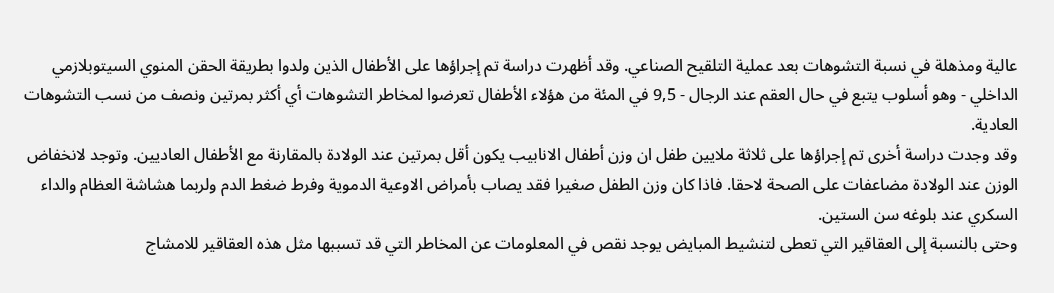عالية ومذهلة في نسبة التشوهات بعد عملية التلقيح الصناعي. وقد أظهرت دراسة تم إجراؤها على الأطفال الذين ولدوا بطريقة الحقن المنوي السيتوبلازمي الداخلي - وهو أسلوب يتبع في حال العقم عند الرجال - 9,5 في المئة من هؤلاء الأطفال تعرضوا لمخاطر التشوهات أي أكثر بمرتين ونصف من نسب التشوهات العادية.
وقد وجدت دراسة أخرى تم إجراؤها على ثلاثة ملايين طفل ان وزن أطفال الانابيب يكون أقل بمرتين عند الولادة بالمقارنة مع الأطفال العاديين. وتوجد لانخفاض الوزن عند الولادة مضاعفات على الصحة لاحقا. فاذا كان وزن الطفل صغيرا فقد يصاب بأمراض الاوعية الدموية وفرط ضغط الدم ولربما هشاشة العظام والداء السكري عند بلوغه سن الستين.
وحتى بالنسبة إلى العقاقير التي تعطى لتنشيط المبايض يوجد نقص في المعلومات عن المخاطر التي قد تسببها مثل هذه العقاقير للامشاج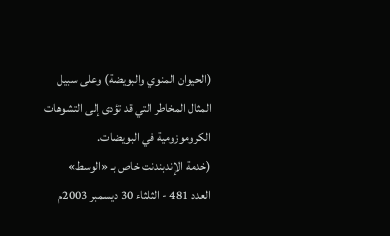(الحيوان المنوي والبويضة) وعلى سبيل المثال المخاطر التي قد تؤدى إلى التشوهات الكروموزومية في البويضات.
(خدمة الإندبندنت خاص بـ «الوسط»
العدد 481 - الثلثاء 30 ديسمبر 2003م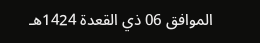الموافق 06 ذي القعدة 1424هـ